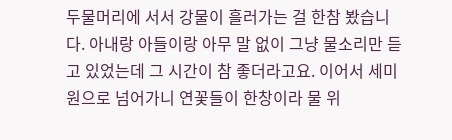두물머리에 서서 강물이 흘러가는 걸 한참 봤습니다. 아내랑 아들이랑 아무 말 없이 그냥 물소리만 듣고 있었는데 그 시간이 참 좋더라고요. 이어서 세미원으로 넘어가니 연꽃들이 한창이라 물 위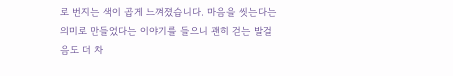로 번지는 색이 곱게 느껴졌습니다. 마음을 씻는다는 의미로 만들었다는 이야기를 들으니 괜히 걷는 발걸음도 더 차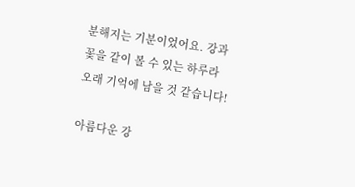분해지는 기분이었어요. 강과 꽃을 같이 볼 수 있는 하루라 오래 기억에 남을 것 같습니다!

아름다운 강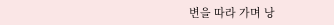변을 따라 가며 낭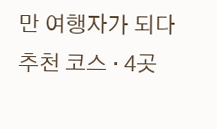만 여행자가 되다
추천 코스 · 4곳